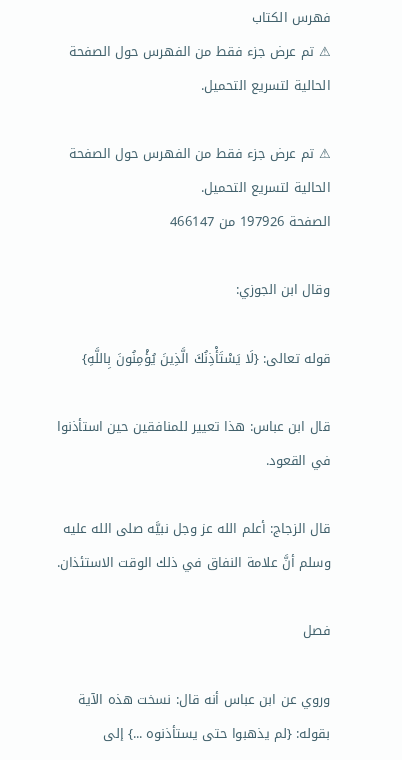فهرس الكتاب
⚠ تم عرض جزء فقط من الفهرس حول الصفحة الحالية لتسريع التحميل.

⚠ تم عرض جزء فقط من الفهرس حول الصفحة الحالية لتسريع التحميل.
الصفحة 197926 من 466147

وقال ابن الجوزي:

قوله تعالى: {لَا يَسْتَأْذِنُكَ الَّذِينَ يُؤْمِنُونَ بِاللَّهِ}

قال ابن عباس: هذا تعيير للمنافقين حين استأذنوا في القعود.

قال الزجاج: أعلم الله عز وجل نبيَّه صلى الله عليه وسلم أنَّ علامة النفاق في ذلك الوقت الاستئذان.

فصل

وروي عن ابن عباس أنه قال: نسخت هذه الآية بقوله: {لم يذهبوا حتى يستأذنوه ...} إلى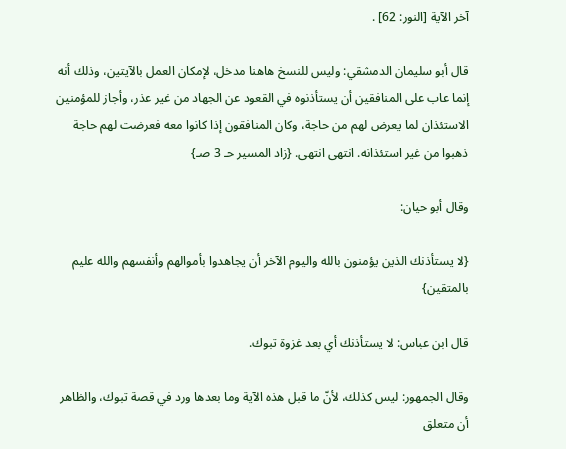آخر الآية [النور: 62] .

قال أبو سليمان الدمشقي: وليس للنسخ هاهنا مدخل، لإمكان العمل بالآيتين، وذلك أنه إنما عاب على المنافقين أن يستأذنوه في القعود عن الجهاد من غير عذر، وأجاز للمؤمنين الاستئذان لما يعرض لهم من حاجة، وكان المنافقون إذا كانوا معه فعرضت لهم حاجة ذهبوا من غير استئذانه. انتهى انتهى. {زاد المسير حـ 3 صـ}

وقال أبو حيان:

{لا يستأذنك الذين يؤمنون بالله واليوم الآخر أن يجاهدوا بأموالهم وأنفسهم والله عليم بالمتقين}

قال ابن عباس: لا يستأذنك أي بعد غزوة تبوك.

وقال الجمهور: ليس كذلك، لأنّ ما قبل هذه الآية وما بعدها ورد في قصة تبوك، والظاهر أن متعلق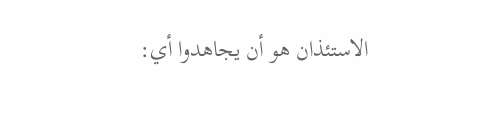الاستئذان هو أن يجاهدوا أي: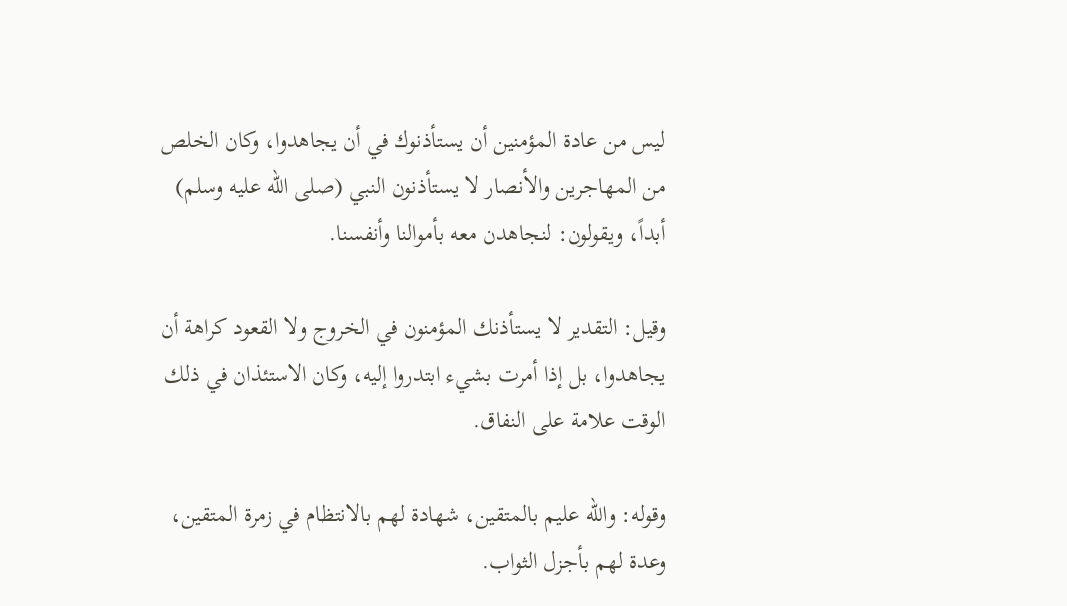ليس من عادة المؤمنين أن يستأذنوك في أن يجاهدوا، وكان الخلص من المهاجرين والأنصار لا يستأذنون النبي (صلى الله عليه وسلم) أبداً، ويقولون: لنجاهدن معه بأموالنا وأنفسنا.

وقيل: التقدير لا يستأذنك المؤمنون في الخروج ولا القعود كراهة أن يجاهدوا، بل إذا أمرت بشيء ابتدروا إليه، وكان الاستئذان في ذلك الوقت علامة على النفاق.

وقوله: والله عليم بالمتقين، شهادة لهم بالانتظام في زمرة المتقين، وعدة لهم بأجزل الثواب.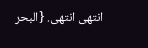انتهى انتهى. {البحر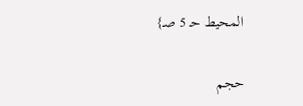المحيط حـ 5 صـ}

حجم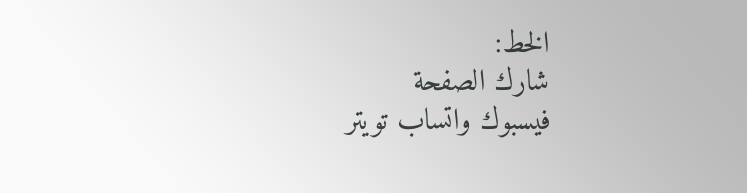الخط:
شارك الصفحة
فيسبوك واتساب تويتر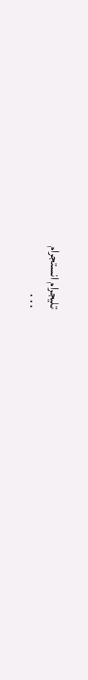تليجرام انستجرام
. . .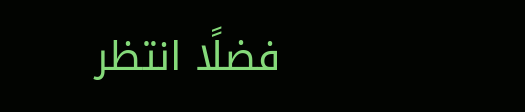فضلًا انتظر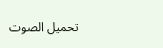تحميل الصوت